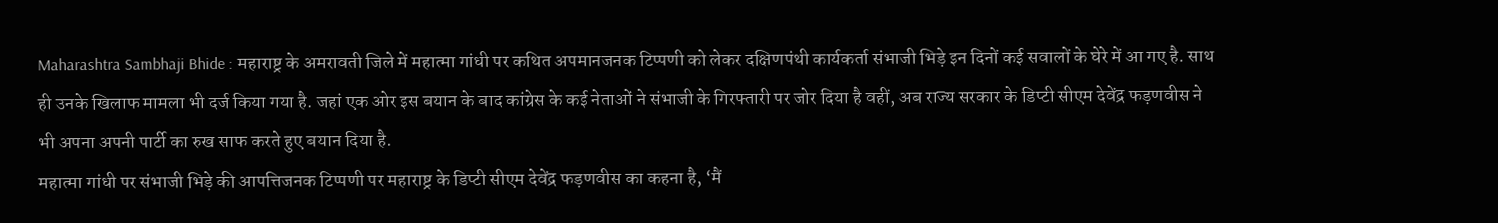Maharashtra Sambhaji Bhide : महाराष्ट्र के अमरावती जिले में महात्मा गांधी पर कथित अपमानजनक टिप्पणी को लेकर दक्षिणपंथी कार्यकर्ता संभाजी भिड़े इन दिनों कई सवालों के घेरे में आ गए है. साथ ही उनके खिलाफ मामला भी दर्ज किया गया है. जहां एक ओर इस बयान के बाद कांग्रेस के कई नेताओं ने संभाजी के गिरफ्तारी पर जोर दिया है वहीं, अब राज्य सरकार के डिप्टी सीएम देवेंद्र फड़णवीस ने भी अपना अपनी पार्टी का रुख साफ करते हुए बयान दिया है.
महात्मा गांधी पर संभाजी भिड़े की आपत्तिजनक टिप्पणी पर महाराष्ट्र के डिप्टी सीएम देवेंद्र फड़णवीस का कहना है, ‘मैं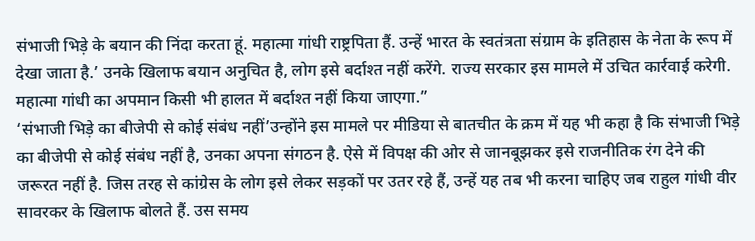संभाजी भिड़े के बयान की निंदा करता हूं. महात्मा गांधी राष्ट्रपिता हैं. उन्हें भारत के स्वतंत्रता संग्राम के इतिहास के नेता के रूप में देखा जाता है.’ उनके खिलाफ बयान अनुचित है, लोग इसे बर्दाश्त नहीं करेंगे. राज्य सरकार इस मामले में उचित कार्रवाई करेगी. महात्मा गांधी का अपमान किसी भी हालत में बर्दाश्त नहीं किया जाएगा.”
‘संभाजी भिड़े का बीजेपी से कोई संबंध नहीं’उन्होंने इस मामले पर मीडिया से बातचीत के क्रम में यह भी कहा है कि संभाजी भिड़े का बीजेपी से कोई संबंध नहीं है, उनका अपना संगठन है. ऐसे में विपक्ष की ओर से जानबूझकर इसे राजनीतिक रंग देने की जरूरत नहीं है. जिस तरह से कांग्रेस के लोग इसे लेकर सड़कों पर उतर रहे हैं, उन्हें यह तब भी करना चाहिए जब राहुल गांधी वीर सावरकर के खिलाफ बोलते हैं. उस समय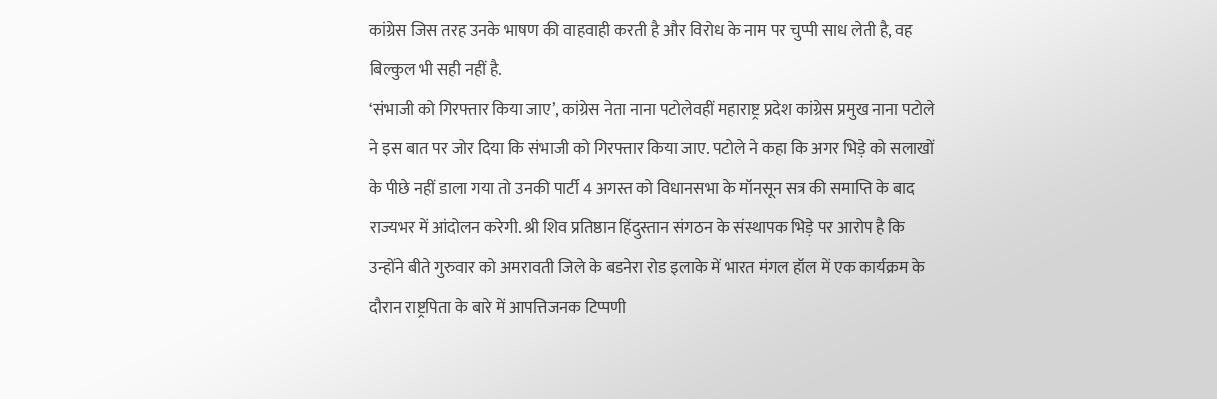कांग्रेस जिस तरह उनके भाषण की वाहवाही करती है और विरोध के नाम पर चुप्पी साध लेती है, वह बिल्कुल भी सही नहीं है.
‘संभाजी को गिरफ्तार किया जाए’, कांग्रेस नेता नाना पटोलेवहीं महाराष्ट्र प्रदेश कांग्रेस प्रमुख नाना पटोले ने इस बात पर जोर दिया कि संभाजी को गिरफ्तार किया जाए. पटोले ने कहा कि अगर भिड़े को सलाखों के पीछे नहीं डाला गया तो उनकी पार्टी 4 अगस्त को विधानसभा के मॉनसून सत्र की समाप्ति के बाद राज्यभर में आंदोलन करेगी. श्री शिव प्रतिष्ठान हिंदुस्तान संगठन के संस्थापक भिड़े पर आरोप है कि उन्होंने बीते गुरुवार को अमरावती जिले के बडनेरा रोड इलाके में भारत मंगल हॉल में एक कार्यक्रम के दौरान राष्ट्रपिता के बारे में आपत्तिजनक टिप्पणी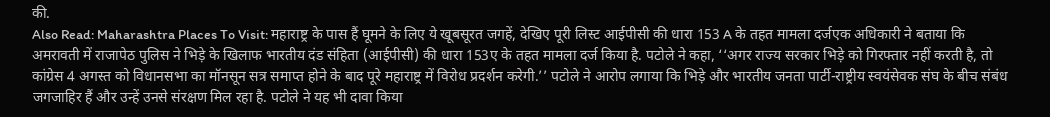की.
Also Read: Maharashtra Places To Visit: महाराष्ट्र के पास हैं घूमने के लिए ये खूबसूरत जगहें, देखिए पूरी लिस्ट आईपीसी की धारा 153 A के तहत मामला दर्जएक अधिकारी ने बताया कि अमरावती में राजापेठ पुलिस ने भिड़े के खिलाफ भारतीय दंड संहिता (आईपीसी) की धारा 153ए के तहत मामला दर्ज किया है. पटोले ने कहा, ‘‘अगर राज्य सरकार भिड़े को गिरफ्तार नहीं करती है, तो कांग्रेस 4 अगस्त को विधानसभा का मॉनसून सत्र समाप्त होने के बाद पूरे महाराष्ट्र में विरोध प्रदर्शन करेगी.’’ पटोले ने आरोप लगाया कि भिड़े और भारतीय जनता पार्टी-राष्ट्रीय स्वयंसेवक संघ के बीच संबंध जगजाहिर हैं और उन्हें उनसे संरक्षण मिल रहा है. पटोले ने यह भी दावा किया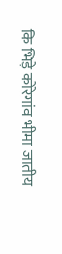कि भिड़े कोरेगांव भीमा जातीय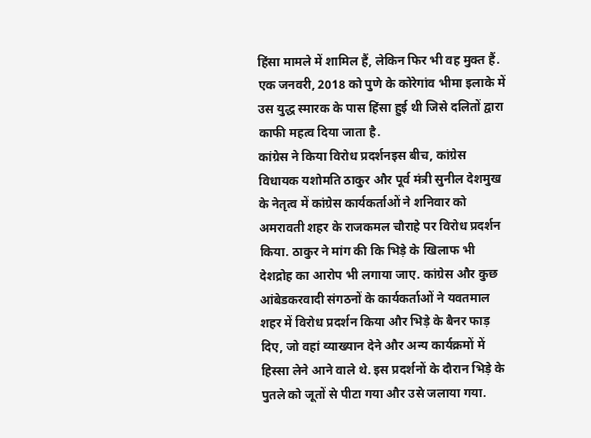हिंसा मामले में शामिल हैं, लेकिन फिर भी वह मुक्त हैं. एक जनवरी, 2018 को पुणे के कोरेगांव भीमा इलाके में उस युद्ध स्मारक के पास हिंसा हुई थी जिसे दलितों द्वारा काफी महत्व दिया जाता है.
कांग्रेस ने किया विरोध प्रदर्शनइस बीच, कांग्रेस विधायक यशोमति ठाकुर और पूर्व मंत्री सुनील देशमुख के नेतृत्व में कांग्रेस कार्यकर्ताओं ने शनिवार को अमरावती शहर के राजकमल चौराहे पर विरोध प्रदर्शन किया. ठाकुर ने मांग की कि भिड़े के खिलाफ भी देशद्रोह का आरोप भी लगाया जाए. कांग्रेस और कुछ आंबेडकरवादी संगठनों के कार्यकर्ताओं ने यवतमाल शहर में विरोध प्रदर्शन किया और भिड़े के बैनर फाड़ दिए, जो वहां व्याख्यान देने और अन्य कार्यक्रमों में हिस्सा लेने आने वाले थे. इस प्रदर्शनों के दौरान भिड़े के पुतले को जूतों से पीटा गया और उसे जलाया गया.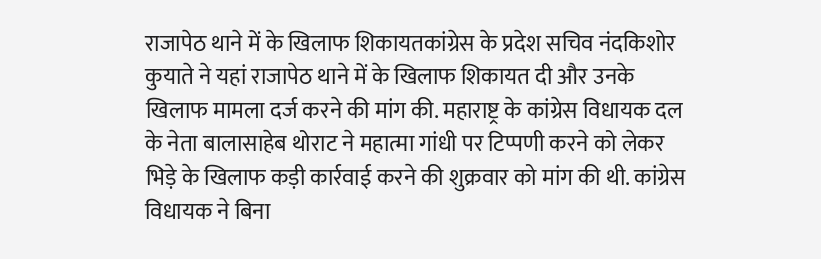राजापेठ थाने में के खिलाफ शिकायतकांग्रेस के प्रदेश सचिव नंदकिशोर कुयाते ने यहां राजापेठ थाने में के खिलाफ शिकायत दी और उनके खिलाफ मामला दर्ज करने की मांग की. महाराष्ट्र के कांग्रेस विधायक दल के नेता बालासाहेब थोराट ने महात्मा गांधी पर टिप्पणी करने को लेकर भिड़े के खिलाफ कड़ी कार्रवाई करने की शुक्रवार को मांग की थी. कांग्रेस विधायक ने बिना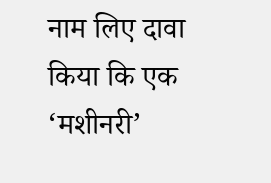नाम लिए दावा किया कि एक ‘मशीनरी’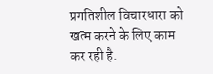प्रगतिशील विचारधारा को खत्म करने के लिए काम कर रही है.